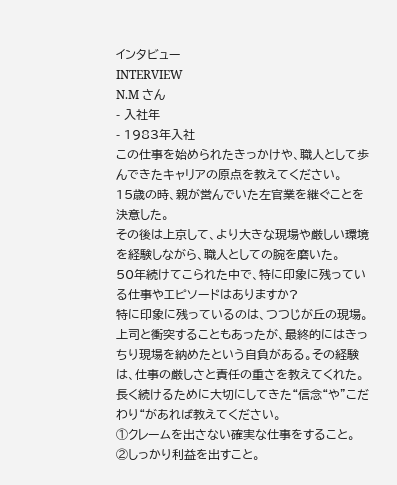インタビュー
INTERVIEW
N.M さん
- 入社年
- 1983年入社
この仕事を始められたきっかけや、職人として歩んできたキャリアの原点を教えてください。
15歳の時、親が営んでいた左官業を継ぐことを決意した。
その後は上京して、より大きな現場や厳しい環境を経験しながら、職人としての腕を磨いた。
50年続けてこられた中で、特に印象に残っている仕事やエピソードはありますか?
特に印象に残っているのは、つつじが丘の現場。上司と衝突することもあったが、最終的にはきっちり現場を納めたという自負がある。その経験は、仕事の厳しさと責任の重さを教えてくれた。
長く続けるために大切にしてきた“信念“や”こだわり“があれば教えてください。
①クレームを出さない確実な仕事をすること。
②しっかり利益を出すこと。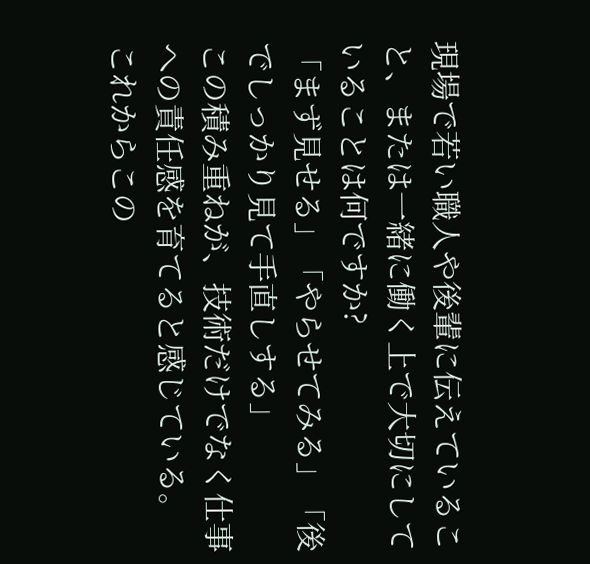現場で若い職人や後輩に伝えていること、または一緒に働く上で大切にしていることは何ですか?
「まず見せる」「やらせてみる」「後でしっかり見て手直しする」
この積み重ねが、技術だけでなく仕事への責任感を育てると感じている。
これからこの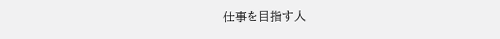仕事を目指す人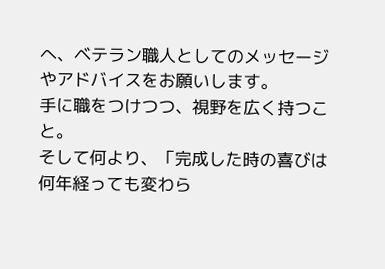へ、ベテラン職人としてのメッセージやアドバイスをお願いします。
手に職をつけつつ、視野を広く持つこと。
そして何より、「完成した時の喜びは何年経っても変わら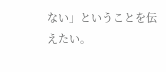ない」ということを伝えたい。